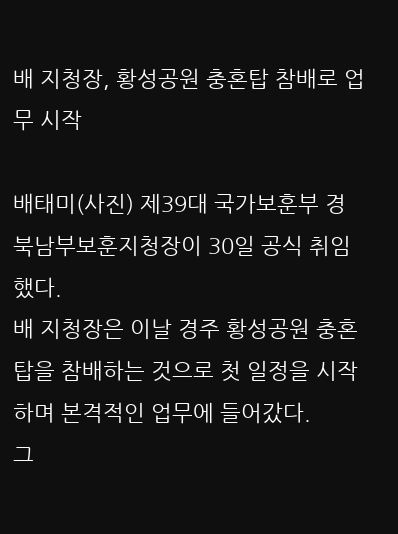배 지청장, 황성공원 충혼탑 참배로 업무 시작

배태미(사진) 제39대 국가보훈부 경북남부보훈지청장이 30일 공식 취임했다.
배 지청장은 이날 경주 황성공원 충혼탑을 참배하는 것으로 첫 일정을 시작하며 본격적인 업무에 들어갔다.
그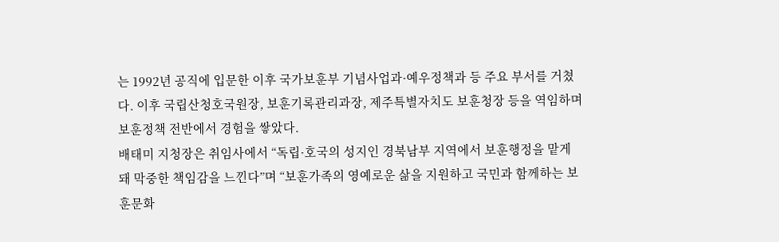는 1992년 공직에 입문한 이후 국가보훈부 기념사업과·예우정책과 등 주요 부서를 거쳤다. 이후 국립산청호국원장, 보훈기록관리과장, 제주특별자치도 보훈청장 등을 역임하며 보훈정책 전반에서 경험을 쌓았다.
배태미 지청장은 취임사에서 “독립·호국의 성지인 경북남부 지역에서 보훈행정을 맡게 돼 막중한 책임감을 느낀다”며 “보훈가족의 영예로운 삶을 지원하고 국민과 함께하는 보훈문화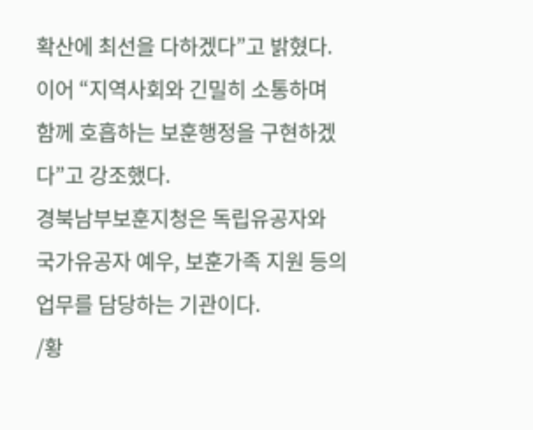확산에 최선을 다하겠다”고 밝혔다.
이어 “지역사회와 긴밀히 소통하며 함께 호흡하는 보훈행정을 구현하겠다”고 강조했다.
경북남부보훈지청은 독립유공자와 국가유공자 예우, 보훈가족 지원 등의 업무를 담당하는 기관이다.
/황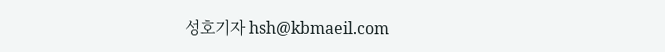성호기자 hsh@kbmaeil.com